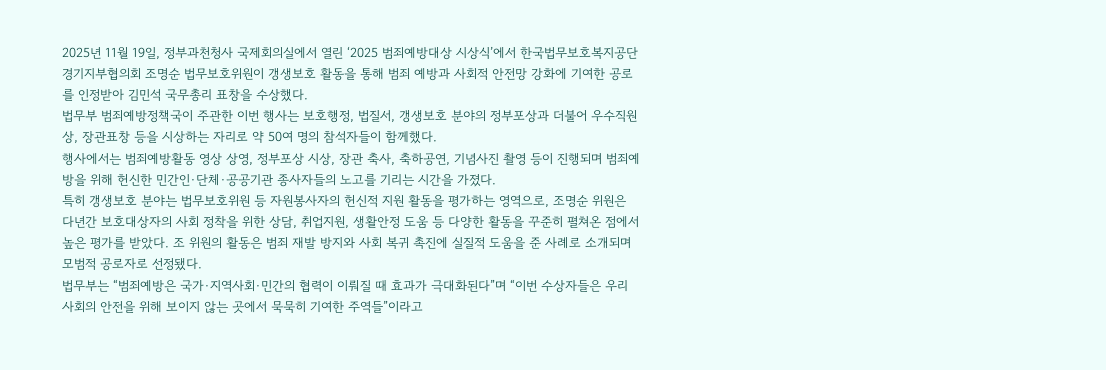2025년 11월 19일, 정부과천청사 국제회의실에서 열린 ‘2025 범죄예방대상 시상식’에서 한국법무보호복지공단 경기지부협의회 조명순 법무보호위원이 갱생보호 활동을 통해 범죄 예방과 사회적 안전망 강화에 기여한 공로를 인정받아 김민석 국무총리 표창을 수상했다.
법무부 범죄예방정책국이 주관한 이번 행사는 보호행정, 법질서, 갱생보호 분야의 정부포상과 더불어 우수직원상, 장관표창 등을 시상하는 자리로 약 50여 명의 참석자들이 함께했다.
행사에서는 범죄예방활동 영상 상영, 정부포상 시상, 장관 축사, 축하공연, 기념사진 촬영 등이 진행되며 범죄예방을 위해 헌신한 민간인·단체·공공기관 종사자들의 노고를 기리는 시간을 가졌다.
특히 갱생보호 분야는 법무보호위원 등 자원봉사자의 헌신적 지원 활동을 평가하는 영역으로, 조명순 위원은 다년간 보호대상자의 사회 정착을 위한 상담, 취업지원, 생활안정 도움 등 다양한 활동을 꾸준히 펼쳐온 점에서 높은 평가를 받았다. 조 위원의 활동은 범죄 재발 방지와 사회 복귀 촉진에 실질적 도움을 준 사례로 소개되며 모범적 공로자로 선정됐다.
법무부는 “범죄예방은 국가·지역사회·민간의 협력이 이뤄질 때 효과가 극대화된다”며 “이번 수상자들은 우리 사회의 안전을 위해 보이지 않는 곳에서 묵묵히 기여한 주역들”이라고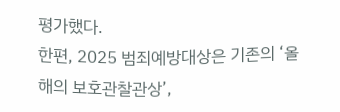평가했다.
한편, 2025 범죄예방대상은 기존의 ‘올해의 보호관찰관상’,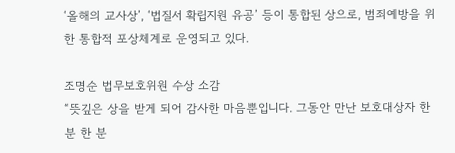‘올해의 교사상’, ‘법질서 확립지원 유공’ 등이 통합된 상으로, 범죄예방을 위한 통합적 포상체계로 운영되고 있다.

조명순 법무보호위원 수상 소감
“뜻깊은 상을 받게 되어 감사한 마음뿐입니다. 그동안 만난 보호대상자 한 분 한 분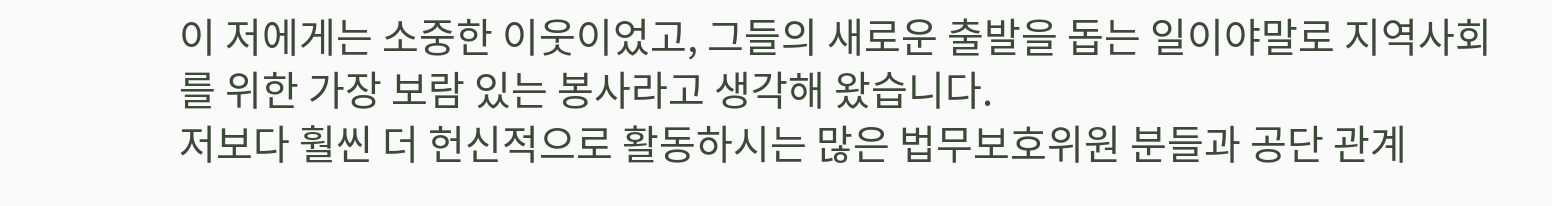이 저에게는 소중한 이웃이었고, 그들의 새로운 출발을 돕는 일이야말로 지역사회를 위한 가장 보람 있는 봉사라고 생각해 왔습니다.
저보다 훨씬 더 헌신적으로 활동하시는 많은 법무보호위원 분들과 공단 관계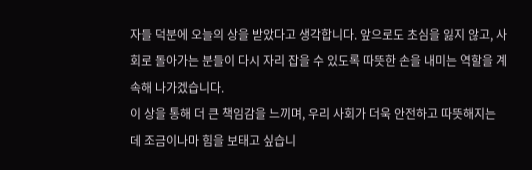자들 덕분에 오늘의 상을 받았다고 생각합니다. 앞으로도 초심을 잃지 않고, 사회로 돌아가는 분들이 다시 자리 잡을 수 있도록 따뜻한 손을 내미는 역할을 계속해 나가겠습니다.
이 상을 통해 더 큰 책임감을 느끼며, 우리 사회가 더욱 안전하고 따뜻해지는 데 조금이나마 힘을 보태고 싶습니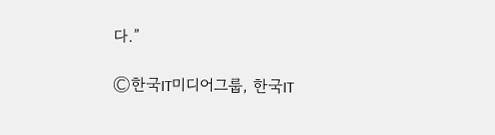다.”

Ⓒ한국IT미디어그룹, 한국IT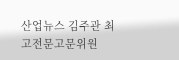산업뉴스 김주관 최고전문고문위원